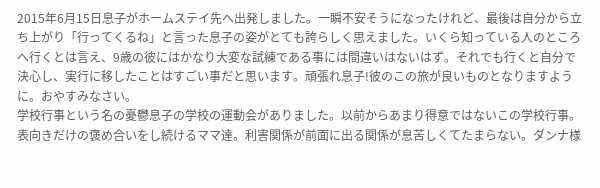2015年6月15日息子がホームステイ先へ出発しました。一瞬不安そうになったけれど、最後は自分から立ち上がり「行ってくるね」と言った息子の姿がとても誇らしく思えました。いくら知っている人のところへ行くとは言え、9歳の彼にはかなり大変な試練である事には間違いはないはず。それでも行くと自分で決心し、実行に移したことはすごい事だと思います。頑張れ息子!彼のこの旅が良いものとなりますように。おやすみなさい。
学校行事という名の憂鬱息子の学校の運動会がありました。以前からあまり得意ではないこの学校行事。表向きだけの褒め合いをし続けるママ達。利害関係が前面に出る関係が息苦しくてたまらない。ダンナ様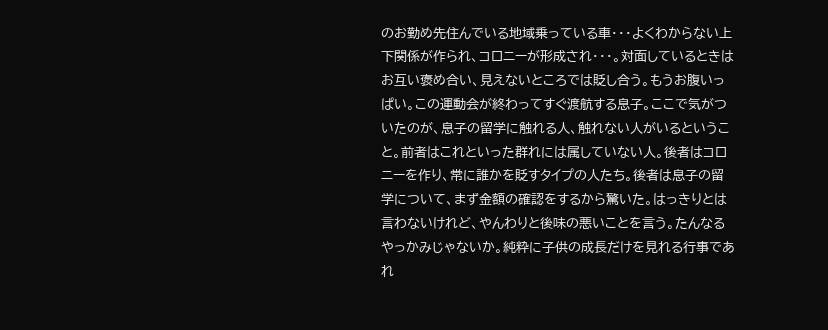のお勤め先住んでいる地域乗っている車・・・よくわからない上下関係が作られ、コロニーが形成され・・・。対面しているときはお互い褒め合い、見えないところでは貶し合う。もうお腹いっぱい。この運動会が終わってすぐ渡航する息子。ここで気がついたのが、息子の留学に触れる人、触れない人がいるということ。前者はこれといった群れには属していない人。後者はコロニーを作り、常に誰かを貶すタイプの人たち。後者は息子の留学について、まず金額の確認をするから驚いた。はっきりとは言わないけれど、やんわりと後味の悪いことを言う。たんなるやっかみじゃないか。純粋に子供の成長だけを見れる行事であれ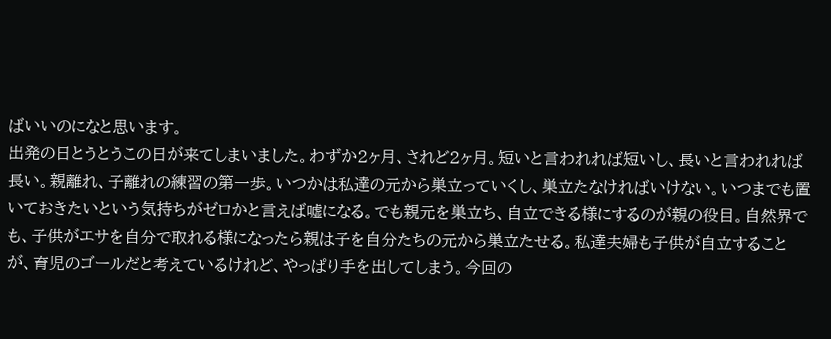ばいいのになと思います。
出発の日とうとうこの日が来てしまいました。わずか2ヶ月、されど2ヶ月。短いと言われれば短いし、長いと言われれば長い。親離れ、子離れの練習の第一歩。いつかは私達の元から巣立っていくし、巣立たなければいけない。いつまでも置いておきたいという気持ちがゼロかと言えば嘘になる。でも親元を巣立ち、自立できる様にするのが親の役目。自然界でも、子供がエサを自分で取れる様になったら親は子を自分たちの元から巣立たせる。私達夫婦も子供が自立することが、育児のゴールだと考えているけれど、やっぱり手を出してしまう。今回の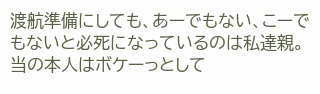渡航準備にしても、あーでもない、こーでもないと必死になっているのは私達親。当の本人はボケーっとして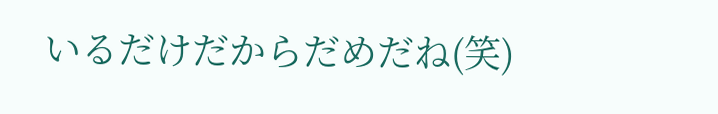いるだけだからだめだね(笑)